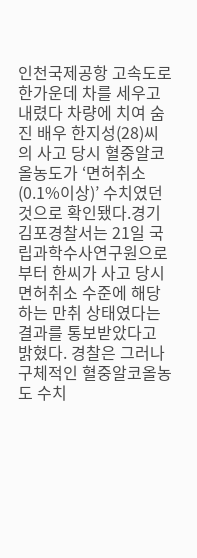인천국제공항 고속도로 한가운데 차를 세우고 내렸다 차량에 치여 숨진 배우 한지성(28)씨의 사고 당시 혈중알코올농도가 ‘면허취소(0.1%이상)’ 수치였던 것으로 확인됐다.경기 김포경찰서는 21일 국립과학수사연구원으로부터 한씨가 사고 당시 면허취소 수준에 해당하는 만취 상태였다는 결과를 통보받았다고 밝혔다. 경찰은 그러나 구체적인 혈중알코올농도 수치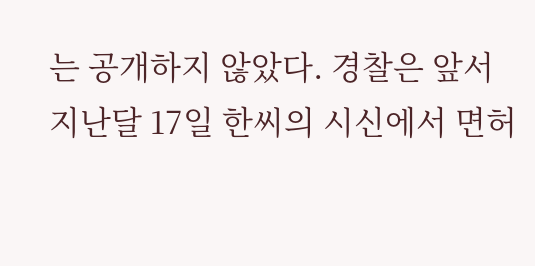는 공개하지 않았다. 경찰은 앞서 지난달 17일 한씨의 시신에서 면허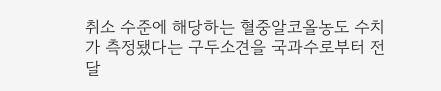취소 수준에 해당하는 혈중알코올농도 수치가 측정됐다는 구두소견을 국과수로부터 전달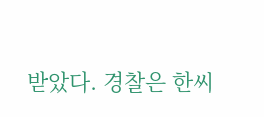받았다. 경찰은 한씨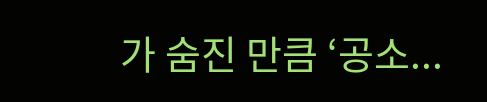가 숨진 만큼 ‘공소...